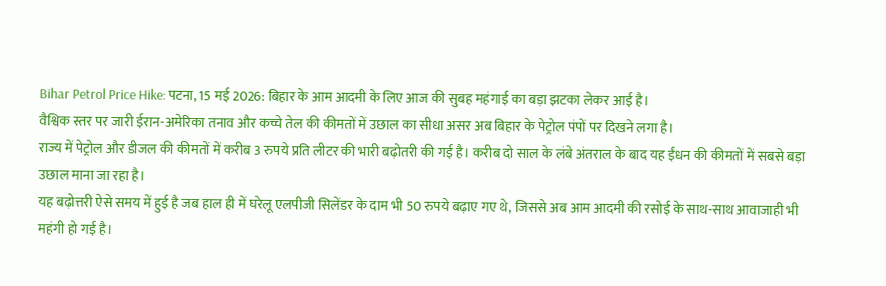Bihar Petrol Price Hike: पटना, 15 मई 2026: बिहार के आम आदमी के लिए आज की सुबह महंगाई का बड़ा झटका लेकर आई है।
वैश्विक स्तर पर जारी ईरान-अमेरिका तनाव और कच्चे तेल की कीमतों में उछाल का सीधा असर अब बिहार के पेट्रोल पंपों पर दिखने लगा है।
राज्य में पेट्रोल और डीजल की कीमतों में करीब 3 रुपये प्रति लीटर की भारी बढ़ोतरी की गई है। करीब दो साल के लंबे अंतराल के बाद यह ईंधन की कीमतों में सबसे बड़ा उछाल माना जा रहा है।
यह बढ़ोत्तरी ऐसे समय में हुई है जब हाल ही में घरेलू एलपीजी सिलेंडर के दाम भी 50 रुपये बढ़ाए गए थे, जिससे अब आम आदमी की रसोई के साथ-साथ आवाजाही भी महंगी हो गई है।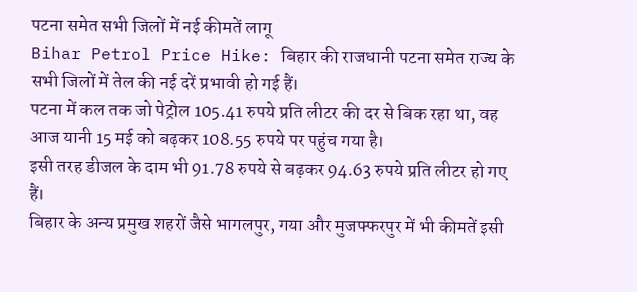पटना समेत सभी जिलों में नई कीमतें लागू
Bihar Petrol Price Hike: बिहार की राजधानी पटना समेत राज्य के सभी जिलों में तेल की नई दरें प्रभावी हो गई हैं।
पटना में कल तक जो पेट्रोल 105.41 रुपये प्रति लीटर की दर से बिक रहा था, वह आज यानी 15 मई को बढ़कर 108.55 रुपये पर पहुंच गया है।
इसी तरह डीजल के दाम भी 91.78 रुपये से बढ़कर 94.63 रुपये प्रति लीटर हो गए हैं।
बिहार के अन्य प्रमुख शहरों जैसे भागलपुर, गया और मुजफ्फरपुर में भी कीमतें इसी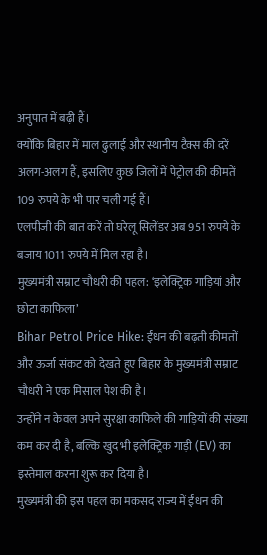अनुपात में बढ़ी हैं।
क्योंकि बिहार में माल ढुलाई और स्थानीय टैक्स की दरें अलग-अलग हैं, इसलिए कुछ जिलों में पेट्रोल की कीमतें 109 रुपये के भी पार चली गई हैं।
एलपीजी की बात करें तो घरेलू सिलेंडर अब 951 रुपये के बजाय 1011 रुपये में मिल रहा है।
मुख्यमंत्री सम्राट चौधरी की पहल: ‘इलेक्ट्रिक गाड़ियां और छोटा काफिला’
Bihar Petrol Price Hike: ईंधन की बढ़ती कीमतों और ऊर्जा संकट को देखते हुए बिहार के मुख्यमंत्री सम्राट चौधरी ने एक मिसाल पेश की है।
उन्होंने न केवल अपने सुरक्षा काफिले की गाड़ियों की संख्या कम कर दी है, बल्कि खुद भी इलेक्ट्रिक गाड़ी (EV) का इस्तेमाल करना शुरू कर दिया है।
मुख्यमंत्री की इस पहल का मकसद राज्य में ईंधन की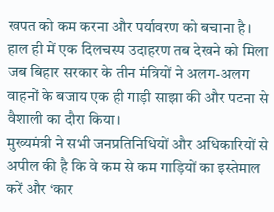खपत को कम करना और पर्यावरण को बचाना है।
हाल ही में एक दिलचस्प उदाहरण तब देखने को मिला जब बिहार सरकार के तीन मंत्रियों ने अलग-अलग वाहनों के बजाय एक ही गाड़ी साझा की और पटना से वैशाली का दौरा किया।
मुख्यमंत्री ने सभी जनप्रतिनिधियों और अधिकारियों से अपील की है कि वे कम से कम गाड़ियों का इस्तेमाल करें और ‘कार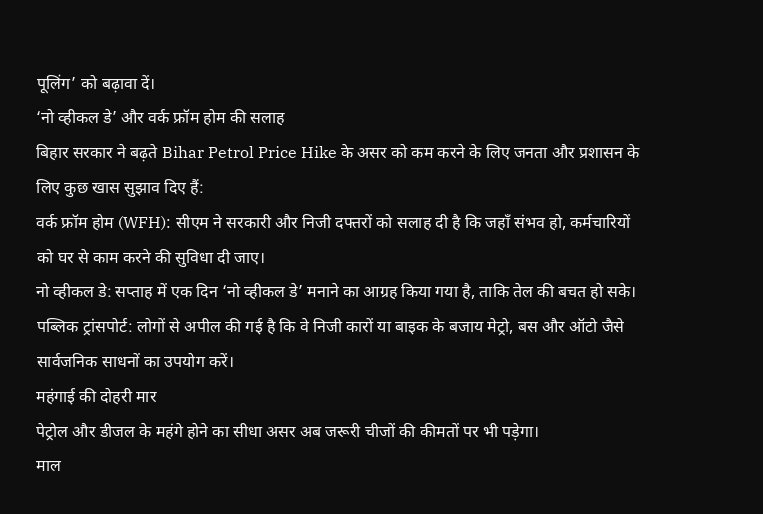पूलिंग’ को बढ़ावा दें।
‘नो व्हीकल डे’ और वर्क फ्रॉम होम की सलाह
बिहार सरकार ने बढ़ते Bihar Petrol Price Hike के असर को कम करने के लिए जनता और प्रशासन के लिए कुछ खास सुझाव दिए हैं:
वर्क फ्रॉम होम (WFH): सीएम ने सरकारी और निजी दफ्तरों को सलाह दी है कि जहाँ संभव हो, कर्मचारियों को घर से काम करने की सुविधा दी जाए।
नो व्हीकल डे: सप्ताह में एक दिन ‘नो व्हीकल डे’ मनाने का आग्रह किया गया है, ताकि तेल की बचत हो सके।
पब्लिक ट्रांसपोर्ट: लोगों से अपील की गई है कि वे निजी कारों या बाइक के बजाय मेट्रो, बस और ऑटो जैसे सार्वजनिक साधनों का उपयोग करें।
महंगाई की दोहरी मार
पेट्रोल और डीजल के महंगे होने का सीधा असर अब जरूरी चीजों की कीमतों पर भी पड़ेगा।
माल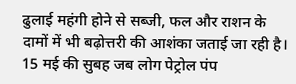ढुलाई महंगी होने से सब्जी, फल और राशन के दामों में भी बढ़ोत्तरी की आशंका जताई जा रही है।
15 मई की सुबह जब लोग पेट्रोल पंप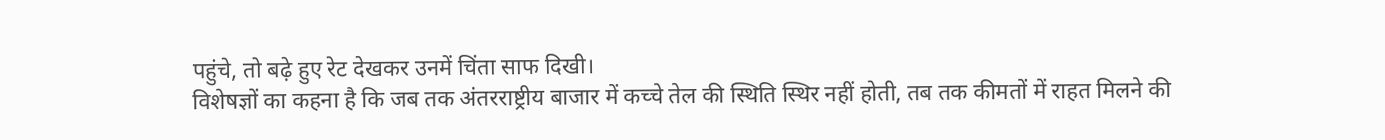पहुंचे, तो बढ़े हुए रेट देखकर उनमें चिंता साफ दिखी।
विशेषज्ञों का कहना है कि जब तक अंतरराष्ट्रीय बाजार में कच्चे तेल की स्थिति स्थिर नहीं होती, तब तक कीमतों में राहत मिलने की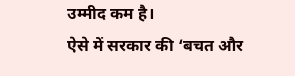उम्मीद कम है।
ऐसे में सरकार की ‘बचत और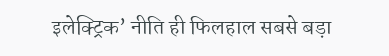इलेक्ट्रिक’ नीति ही फिलहाल सबसे बड़ा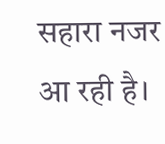सहारा नजर आ रही है।